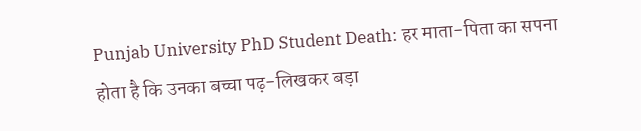Punjab University PhD Student Death: हर माता-पिता का सपना होता है कि उनका बच्चा पढ़-लिखकर बड़ा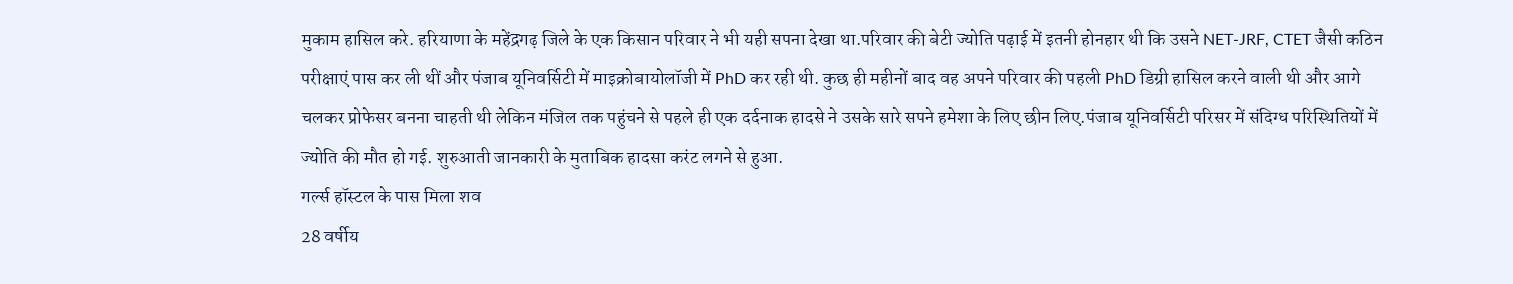मुकाम हासिल करे. हरियाणा के महेंद्रगढ़ जिले के एक किसान परिवार ने भी यही सपना देखा था.परिवार की बेटी ज्योति पढ़ाई में इतनी होनहार थी कि उसने NET-JRF, CTET जैसी कठिन परीक्षाएं पास कर ली थीं और पंजाब यूनिवर्सिटी में माइक्रोबायोलॉजी में PhD कर रही थी. कुछ ही महीनों बाद वह अपने परिवार की पहली PhD डिग्री हासिल करने वाली थी और आगे चलकर प्रोफेसर बनना चाहती थी लेकिन मंजिल तक पहुंचने से पहले ही एक दर्दनाक हादसे ने उसके सारे सपने हमेशा के लिए छीन लिए.पंजाब यूनिवर्सिटी परिसर में संदिग्ध परिस्थितियों में ज्योति की मौत हो गई. शुरुआती जानकारी के मुताबिक हादसा करंट लगने से हुआ.
गर्ल्स हॉस्टल के पास मिला शव
28 वर्षीय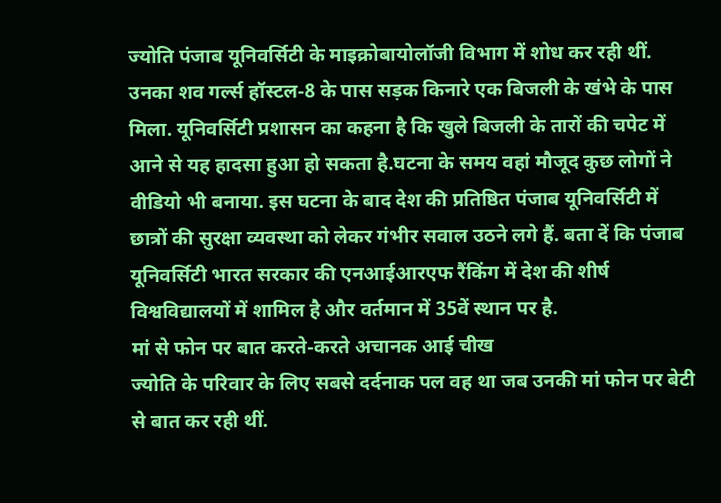ज्योति पंजाब यूनिवर्सिटी के माइक्रोबायोलॉजी विभाग में शोध कर रही थीं. उनका शव गर्ल्स हॉस्टल-8 के पास सड़क किनारे एक बिजली के खंभे के पास मिला. यूनिवर्सिटी प्रशासन का कहना है कि खुले बिजली के तारों की चपेट में आने से यह हादसा हुआ हो सकता है.घटना के समय वहां मौजूद कुछ लोगों ने वीडियो भी बनाया. इस घटना के बाद देश की प्रतिष्ठित पंजाब यूनिवर्सिटी में छात्रों की सुरक्षा व्यवस्था को लेकर गंभीर सवाल उठने लगे हैं. बता दें कि पंजाब यूनिवर्सिटी भारत सरकार की एनआईआरएफ रैंकिंग में देश की शीर्ष विश्वविद्यालयों में शामिल है और वर्तमान में 35वें स्थान पर है.
मां से फोन पर बात करते-करते अचानक आई चीख
ज्योति के परिवार के लिए सबसे दर्दनाक पल वह था जब उनकी मां फोन पर बेटी से बात कर रही थीं.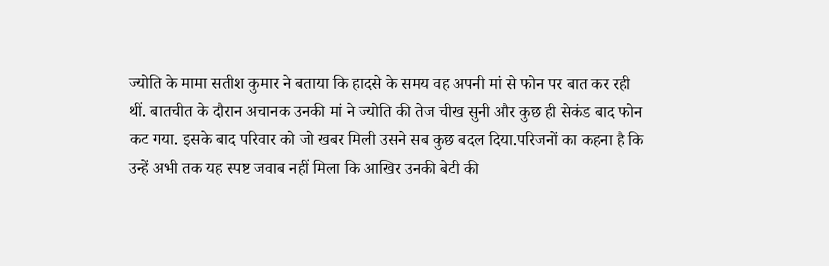ज्योति के मामा सतीश कुमार ने बताया कि हादसे के समय वह अपनी मां से फोन पर बात कर रही थीं. बातचीत के दौरान अचानक उनकी मां ने ज्योति की तेज चीख सुनी और कुछ ही सेकंड बाद फोन कट गया. इसके बाद परिवार को जो खबर मिली उसने सब कुछ बदल दिया.परिजनों का कहना है कि उन्हें अभी तक यह स्पष्ट जवाब नहीं मिला कि आखिर उनकी बेटी की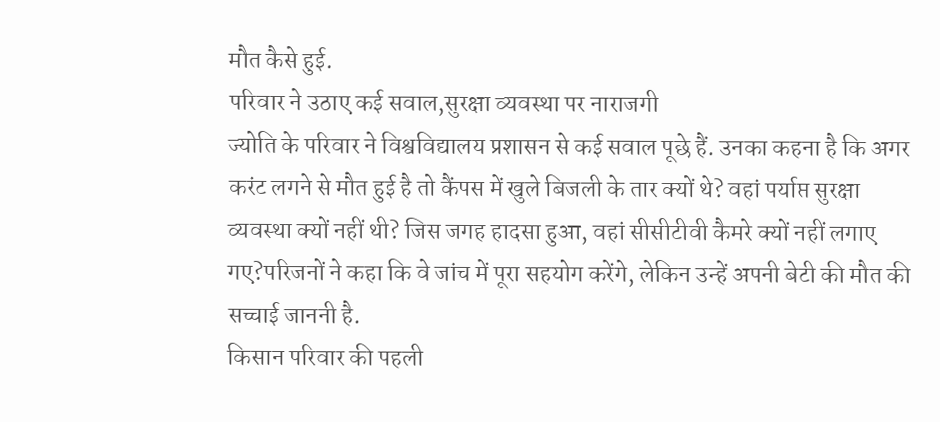मौत कैसे हुई.
परिवार ने उठाए कई सवाल,सुरक्षा व्यवस्था पर नाराजगी
ज्योति के परिवार ने विश्वविद्यालय प्रशासन से कई सवाल पूछे हैं. उनका कहना है कि अगर करंट लगने से मौत हुई है तो कैंपस में खुले बिजली के तार क्यों थे? वहां पर्याप्त सुरक्षा व्यवस्था क्यों नहीं थी? जिस जगह हादसा हुआ, वहां सीसीटीवी कैमरे क्यों नहीं लगाए गए?परिजनों ने कहा कि वे जांच में पूरा सहयोग करेंगे, लेकिन उन्हें अपनी बेटी की मौत की सच्चाई जाननी है.
किसान परिवार की पहली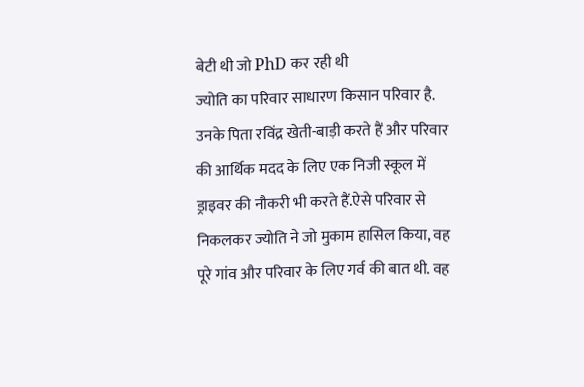बेटी थी जो PhD कर रही थी
ज्योति का परिवार साधारण किसान परिवार है. उनके पिता रविंद्र खेती-बाड़ी करते हैं और परिवार की आर्थिक मदद के लिए एक निजी स्कूल में ड्राइवर की नौकरी भी करते हैं.ऐसे परिवार से निकलकर ज्योति ने जो मुकाम हासिल किया, वह पूरे गांव और परिवार के लिए गर्व की बात थी. वह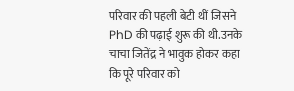परिवार की पहली बेटी थीं जिसने PhD की पढ़ाई शुरू की थी.उनके चाचा जितेंद्र ने भावुक होकर कहा कि पूरे परिवार को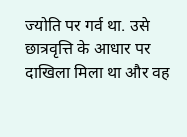ज्योति पर गर्व था. उसे छात्रवृत्ति के आधार पर दाखिला मिला था और वह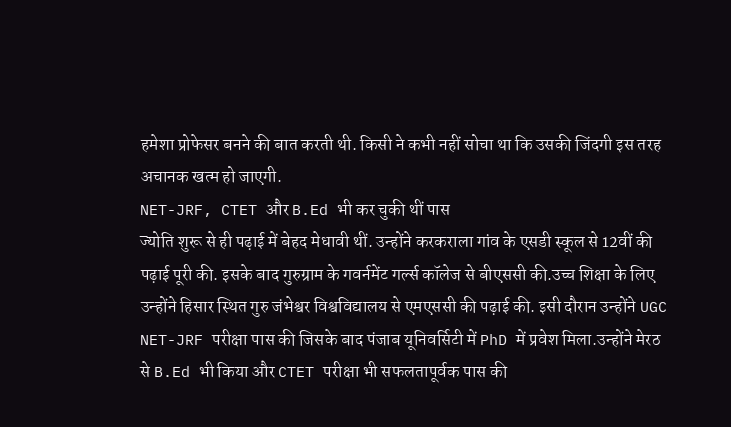हमेशा प्रोफेसर बनने की बात करती थी. किसी ने कभी नहीं सोचा था कि उसकी जिंदगी इस तरह अचानक खत्म हो जाएगी.
NET-JRF, CTET और B.Ed भी कर चुकी थीं पास
ज्योति शुरू से ही पढ़ाई में बेहद मेधावी थीं. उन्होंने करकराला गांव के एसडी स्कूल से 12वीं की पढ़ाई पूरी की. इसके बाद गुरुग्राम के गवर्नमेंट गर्ल्स कॉलेज से बीएससी की.उच्च शिक्षा के लिए उन्होंने हिसार स्थित गुरु जंभेश्वर विश्वविद्यालय से एमएससी की पढ़ाई की. इसी दौरान उन्होंने UGC NET-JRF परीक्षा पास की जिसके बाद पंजाब यूनिवर्सिटी में PhD में प्रवेश मिला.उन्होंने मेरठ से B.Ed भी किया और CTET परीक्षा भी सफलतापूर्वक पास की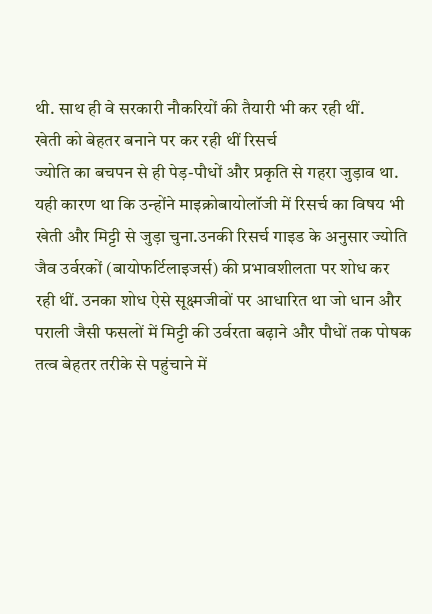थी. साथ ही वे सरकारी नौकरियों की तैयारी भी कर रही थीं.
खेती को बेहतर बनाने पर कर रही थीं रिसर्च
ज्योति का बचपन से ही पेड़-पौधों और प्रकृति से गहरा जुड़ाव था. यही कारण था कि उन्होंने माइक्रोबायोलॉजी में रिसर्च का विषय भी खेती और मिट्टी से जुड़ा चुना.उनकी रिसर्च गाइड के अनुसार ज्योति जैव उर्वरकों (बायोफर्टिलाइजर्स) की प्रभावशीलता पर शोध कर रही थीं. उनका शोध ऐसे सूक्ष्मजीवों पर आधारित था जो धान और पराली जैसी फसलों में मिट्टी की उर्वरता बढ़ाने और पौधों तक पोषक तत्व बेहतर तरीके से पहुंचाने में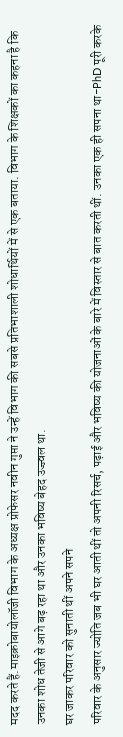मदद करते हैं.माइक्रोबायोलॉजी विभाग के अध्यक्ष प्रोफेसर नवीन गुप्ता ने उन्हें विभाग की सबसे प्रतिभाशाली शोधार्थियों में से एक बताया. विभाग के शिक्षकों का कहना है कि उनका शोध तेजी से आगे बढ़ रहा था और उनका भविष्य बेहद उज्ज्वल था.
घर जाकर परिवार को सुनाती थीं अपने सपने
परिवार के अनुसार ज्योति जब भी घर आती थीं तो अपनी रिसर्च, पढ़ाई और भविष्य की योजनाओं के बारे में विस्तार से बात करती थीं. उनका एक ही सपना था-PhD पूरी करके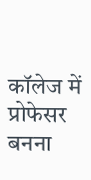कॉलेज में प्रोफेसर बनना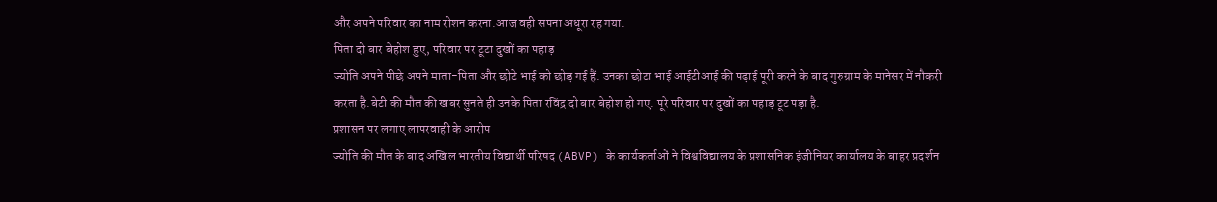और अपने परिवार का नाम रोशन करना.आज वही सपना अधूरा रह गया.
पिता दो बार बेहोश हुए, परिवार पर टूटा दुखों का पहाड़
ज्योति अपने पीछे अपने माता-पिता और छोटे भाई को छोड़ गई हैं. उनका छोटा भाई आईटीआई की पढ़ाई पूरी करने के बाद गुरुग्राम के मानेसर में नौकरी करता है.बेटी की मौत की खबर सुनते ही उनके पिता रविंद्र दो बार बेहोश हो गए. पूरे परिवार पर दुखों का पहाड़ टूट पड़ा है.
प्रशासन पर लगाए लापरवाही के आरोप
ज्योति की मौत के बाद अखिल भारतीय विद्यार्थी परिषद (ABVP) के कार्यकर्ताओं ने विश्वविद्यालय के प्रशासनिक इंजीनियर कार्यालय के बाहर प्रदर्शन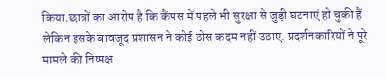किया.छात्रों का आरोप है कि कैंपस में पहले भी सुरक्षा से जुड़ी घटनाएं हो चुकी हैं लेकिन इसके बावजूद प्रशासन ने कोई ठोस कदम नहीं उठाए. प्रदर्शनकारियों ने पूरे मामले की निष्पक्ष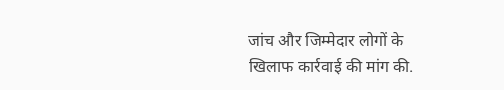जांच और जिम्मेदार लोगों के खिलाफ कार्रवाई की मांग की.